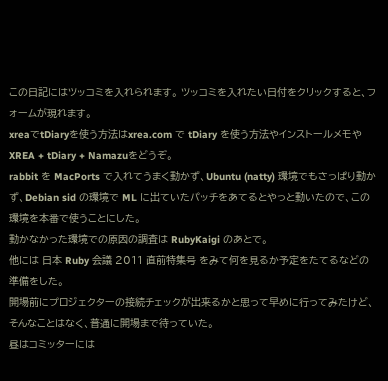この日記にはツッコミを入れられます。 ツッコミを入れたい日付をクリックすると、フォームが現れます。
xreaでtDiaryを使う方法はxrea.com で tDiary を使う方法やインストールメモやXREA + tDiary + Namazuをどうぞ。
rabbit を MacPorts で入れてうまく動かず、Ubuntu (natty) 環境でもさっぱり動かず、Debian sid の環境で ML に出ていたパッチをあてるとやっと動いたので、この環境を本番で使うことにした。
動かなかった環境での原因の調査は RubyKaigi のあとで。
他には 日本 Ruby 会議 2011 直前特集号 をみて何を見るか予定をたてるなどの準備をした。
開場前にプロジェクターの接続チェックが出来るかと思って早めに行ってみたけど、そんなことはなく、普通に開場まで待っていた。
昼はコミッターには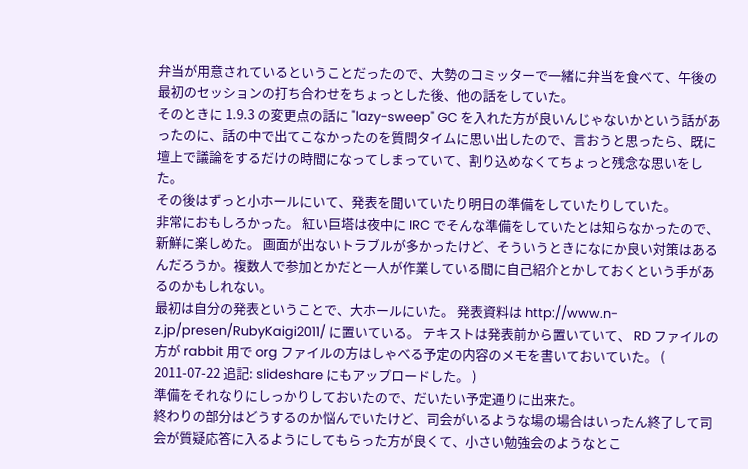弁当が用意されているということだったので、大勢のコミッターで一緒に弁当を食べて、午後の最初のセッションの打ち合わせをちょっとした後、他の話をしていた。
そのときに 1.9.3 の変更点の話に "lazy-sweep" GC を入れた方が良いんじゃないかという話があったのに、話の中で出てこなかったのを質問タイムに思い出したので、言おうと思ったら、既に壇上で議論をするだけの時間になってしまっていて、割り込めなくてちょっと残念な思いをした。
その後はずっと小ホールにいて、発表を聞いていたり明日の準備をしていたりしていた。
非常におもしろかった。 紅い巨塔は夜中に IRC でそんな準備をしていたとは知らなかったので、新鮮に楽しめた。 画面が出ないトラブルが多かったけど、そういうときになにか良い対策はあるんだろうか。複数人で参加とかだと一人が作業している間に自己紹介とかしておくという手があるのかもしれない。
最初は自分の発表ということで、大ホールにいた。 発表資料は http://www.n-z.jp/presen/RubyKaigi2011/ に置いている。 テキストは発表前から置いていて、 RD ファイルの方が rabbit 用で org ファイルの方はしゃべる予定の内容のメモを書いておいていた。 ( 2011-07-22 追記: slideshare にもアップロードした。 )
準備をそれなりにしっかりしておいたので、だいたい予定通りに出来た。
終わりの部分はどうするのか悩んでいたけど、司会がいるような場の場合はいったん終了して司会が質疑応答に入るようにしてもらった方が良くて、小さい勉強会のようなとこ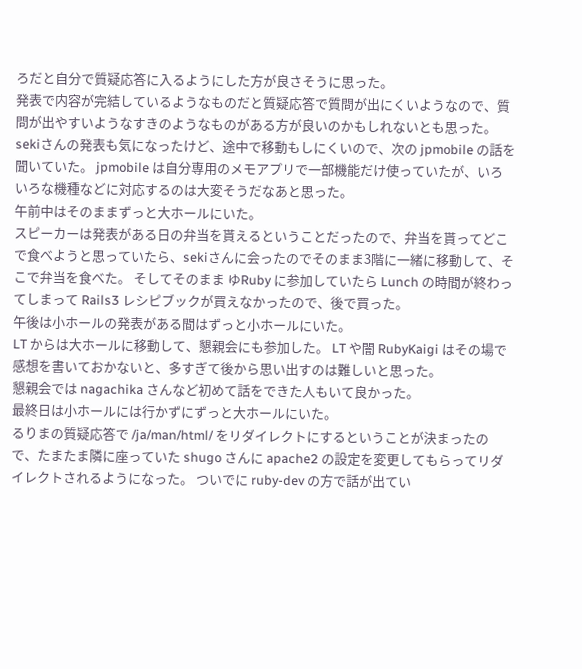ろだと自分で質疑応答に入るようにした方が良さそうに思った。
発表で内容が完結しているようなものだと質疑応答で質問が出にくいようなので、質問が出やすいようなすきのようなものがある方が良いのかもしれないとも思った。
sekiさんの発表も気になったけど、途中で移動もしにくいので、次の jpmobile の話を聞いていた。 jpmobile は自分専用のメモアプリで一部機能だけ使っていたが、いろいろな機種などに対応するのは大変そうだなあと思った。
午前中はそのままずっと大ホールにいた。
スピーカーは発表がある日の弁当を貰えるということだったので、弁当を貰ってどこで食べようと思っていたら、sekiさんに会ったのでそのまま3階に一緒に移動して、そこで弁当を食べた。 そしてそのまま ゆRuby に参加していたら Lunch の時間が終わってしまって Rails3 レシピブックが買えなかったので、後で買った。
午後は小ホールの発表がある間はずっと小ホールにいた。
LT からは大ホールに移動して、懇親会にも参加した。 LT や闇 RubyKaigi はその場で感想を書いておかないと、多すぎて後から思い出すのは難しいと思った。
懇親会では nagachika さんなど初めて話をできた人もいて良かった。
最終日は小ホールには行かずにずっと大ホールにいた。
るりまの質疑応答で /ja/man/html/ をリダイレクトにするということが決まったので、たまたま隣に座っていた shugo さんに apache2 の設定を変更してもらってリダイレクトされるようになった。 ついでに ruby-dev の方で話が出てい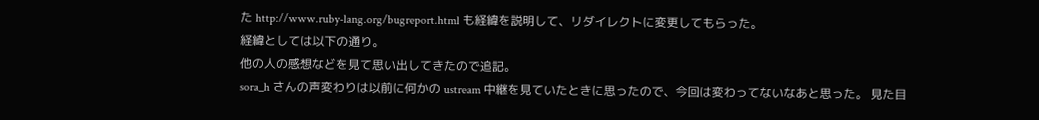た http://www.ruby-lang.org/bugreport.html も経緯を説明して、リダイレクトに変更してもらった。
経緯としては以下の通り。
他の人の感想などを見て思い出してきたので追記。
sora_h さんの声変わりは以前に何かの ustream 中継を見ていたときに思ったので、今回は変わってないなあと思った。 見た目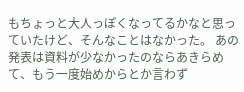もちょっと大人っぽくなってるかなと思っていたけど、そんなことはなかった。 あの発表は資料が少なかったのならあきらめて、もう一度始めからとか言わず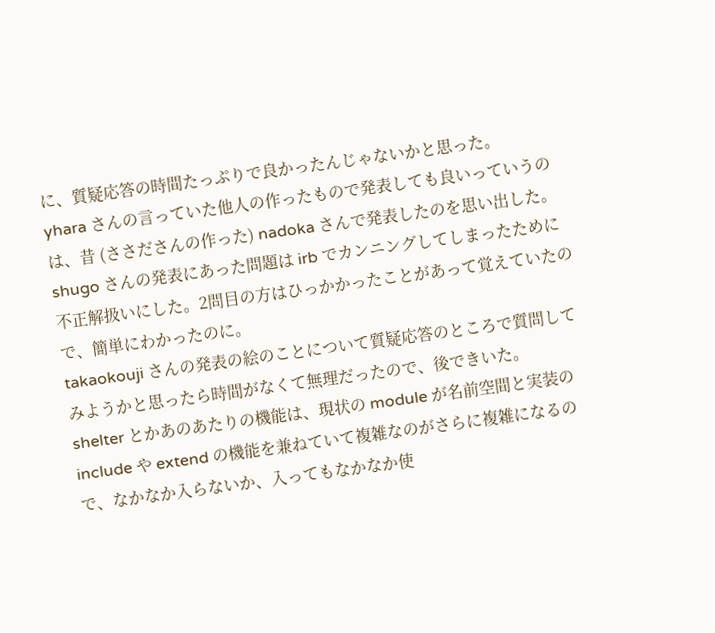に、質疑応答の時間たっぷりで良かったんじゃないかと思った。
yhara さんの言っていた他人の作ったもので発表しても良いっていうのは、昔 (ささださんの作った) nadoka さんで発表したのを思い出した。
shugo さんの発表にあった問題は irb でカンニングしてしまったために不正解扱いにした。2問目の方はひっかかったことがあって覚えていたので、簡単にわかったのに。
takaokouji さんの発表の絵のことについて質疑応答のところで質問してみようかと思ったら時間がなくて無理だったので、後できいた。
shelter とかあのあたりの機能は、現状の module が名前空間と実装の include や extend の機能を兼ねていて複雑なのがさらに複雑になるので、なかなか入らないか、入ってもなかなか使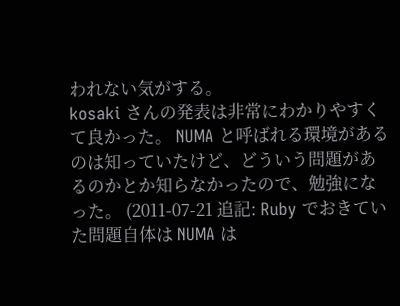われない気がする。
kosaki さんの発表は非常にわかりやすくて良かった。 NUMA と呼ばれる環境があるのは知っていたけど、どういう問題があるのかとか知らなかったので、勉強になった。 (2011-07-21 追記: Ruby でおきていた問題自体は NUMA は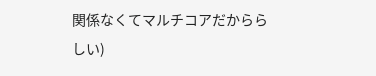関係なくてマルチコアだかららしい)